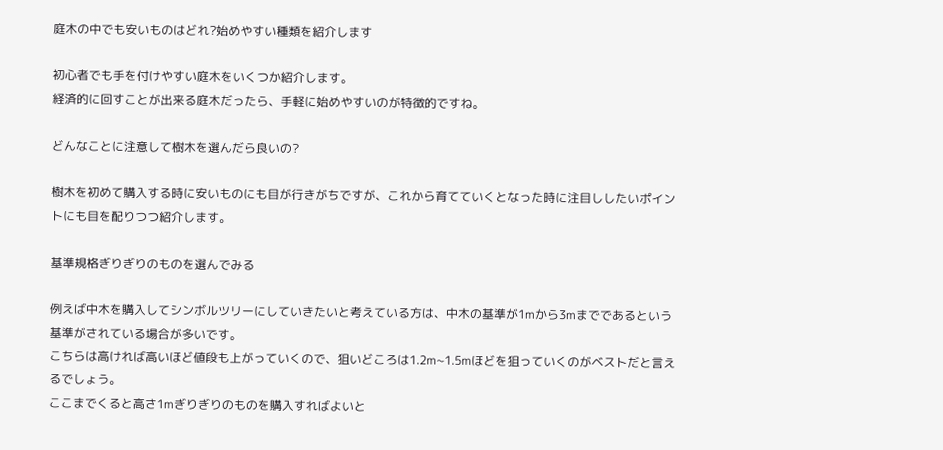庭木の中でも安いものはどれ?始めやすい種類を紹介します

初心者でも手を付けやすい庭木をいくつか紹介します。
経済的に回すことが出来る庭木だったら、手軽に始めやすいのが特徴的ですね。

どんなことに注意して樹木を選んだら良いの?

樹木を初めて購入する時に安いものにも目が行きがちですが、これから育てていくとなった時に注目ししたいポイントにも目を配りつつ紹介します。

基準規格ぎりぎりのものを選んでみる

例えば中木を購入してシンボルツリーにしていきたいと考えている方は、中木の基準が1ⅿから3ⅿまでであるという基準がされている場合が多いです。
こちらは高ければ高いほど値段も上がっていくので、狙いどころは1.2ⅿ~1.5ⅿほどを狙っていくのがベストだと言えるでしょう。
ここまでくると高さ1ⅿぎりぎりのものを購入すればよいと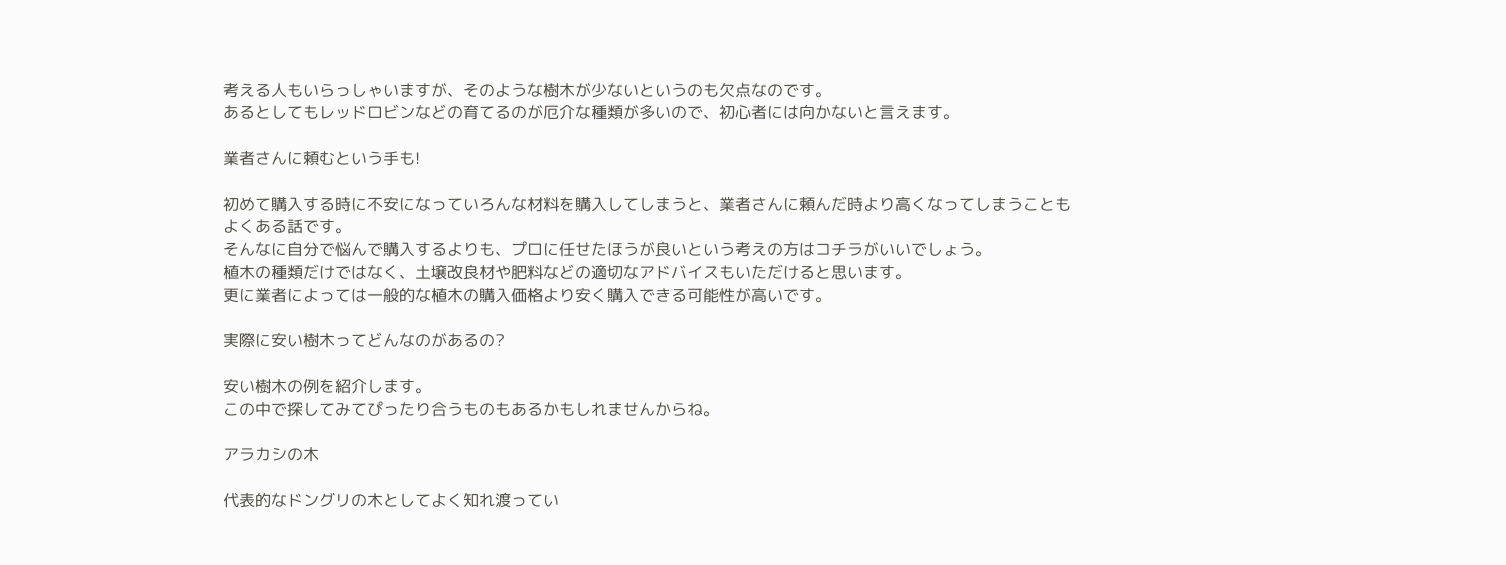考える人もいらっしゃいますが、そのような樹木が少ないというのも欠点なのです。
あるとしてもレッドロビンなどの育てるのが厄介な種類が多いので、初心者には向かないと言えます。

業者さんに頼むという手も!

初めて購入する時に不安になっていろんな材料を購入してしまうと、業者さんに頼んだ時より高くなってしまうこともよくある話です。
そんなに自分で悩んで購入するよりも、プロに任せたほうが良いという考えの方はコチラがいいでしょう。
植木の種類だけではなく、土壌改良材や肥料などの適切なアドバイスもいただけると思います。
更に業者によっては一般的な植木の購入価格より安く購入できる可能性が高いです。

実際に安い樹木ってどんなのがあるの?

安い樹木の例を紹介します。
この中で探してみてぴったり合うものもあるかもしれませんからね。

アラカシの木

代表的なドングリの木としてよく知れ渡ってい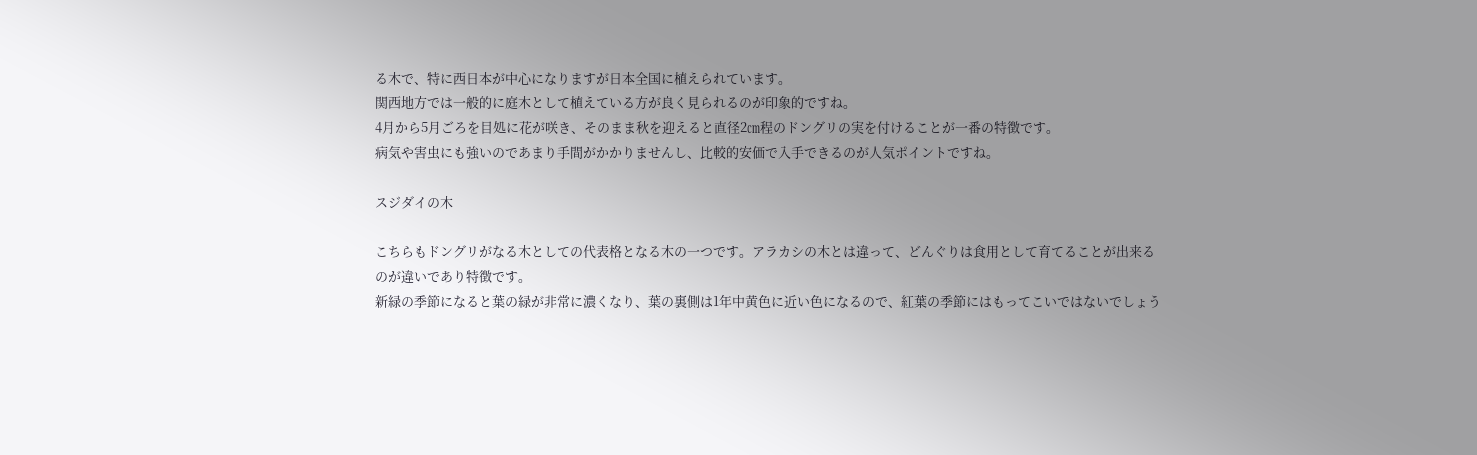る木で、特に西日本が中心になりますが日本全国に植えられています。
関西地方では一般的に庭木として植えている方が良く見られるのが印象的ですね。
4月から5月ごろを目処に花が咲き、そのまま秋を迎えると直径2㎝程のドングリの実を付けることが一番の特徴です。
病気や害虫にも強いのであまり手間がかかりませんし、比較的安価で入手できるのが人気ポイントですね。

スジダイの木

こちらもドングリがなる木としての代表格となる木の一つです。アラカシの木とは違って、どんぐりは食用として育てることが出来るのが違いであり特徴です。
新緑の季節になると葉の緑が非常に濃くなり、葉の裏側は1年中黄色に近い色になるので、紅葉の季節にはもってこいではないでしょう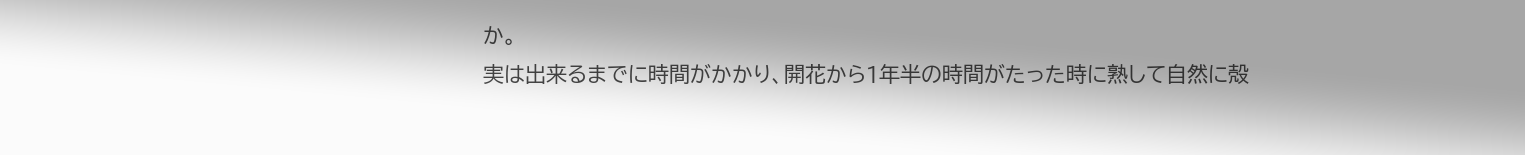か。
実は出来るまでに時間がかかり、開花から1年半の時間がたった時に熟して自然に殻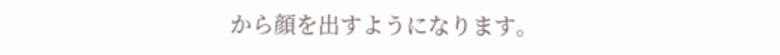から顔を出すようになります。